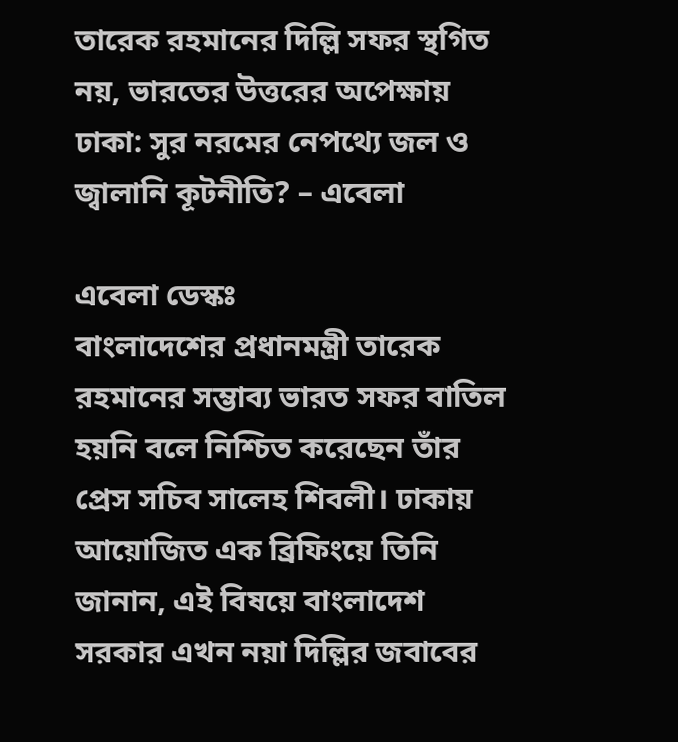তারেক রহমানের দিল্লি সফর স্থগিত নয়, ভারতের উত্তরের অপেক্ষায় ঢাকা: সুর নরমের নেপথ্যে জল ও জ্বালানি কূটনীতি? – এবেলা

এবেলা ডেস্কঃ
বাংলাদেশের প্রধানমন্ত্রী তারেক রহমানের সম্ভাব্য ভারত সফর বাতিল হয়নি বলে নিশ্চিত করেছেন তাঁর প্রেস সচিব সালেহ শিবলী। ঢাকায় আয়োজিত এক ব্রিফিংয়ে তিনি জানান, এই বিষয়ে বাংলাদেশ সরকার এখন নয়া দিল্লির জবাবের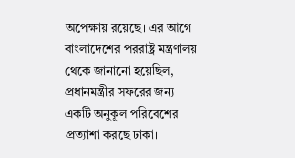অপেক্ষায় রয়েছে। এর আগে বাংলাদেশের পররাষ্ট্র মন্ত্রণালয় থেকে জানানো হয়েছিল, প্রধানমন্ত্রীর সফরের জন্য একটি অনুকূল পরিবেশের প্রত্যাশা করছে ঢাকা।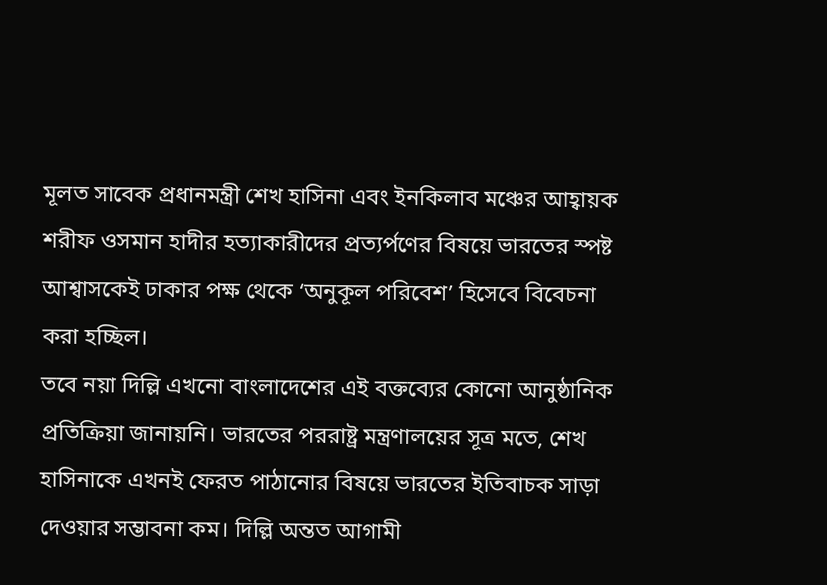মূলত সাবেক প্রধানমন্ত্রী শেখ হাসিনা এবং ইনকিলাব মঞ্চের আহ্বায়ক শরীফ ওসমান হাদীর হত্যাকারীদের প্রত্যর্পণের বিষয়ে ভারতের স্পষ্ট আশ্বাসকেই ঢাকার পক্ষ থেকে ‘অনুকূল পরিবেশ’ হিসেবে বিবেচনা করা হচ্ছিল।
তবে নয়া দিল্লি এখনো বাংলাদেশের এই বক্তব্যের কোনো আনুষ্ঠানিক প্রতিক্রিয়া জানায়নি। ভারতের পররাষ্ট্র মন্ত্রণালয়ের সূত্র মতে, শেখ হাসিনাকে এখনই ফেরত পাঠানোর বিষয়ে ভারতের ইতিবাচক সাড়া দেওয়ার সম্ভাবনা কম। দিল্লি অন্তত আগামী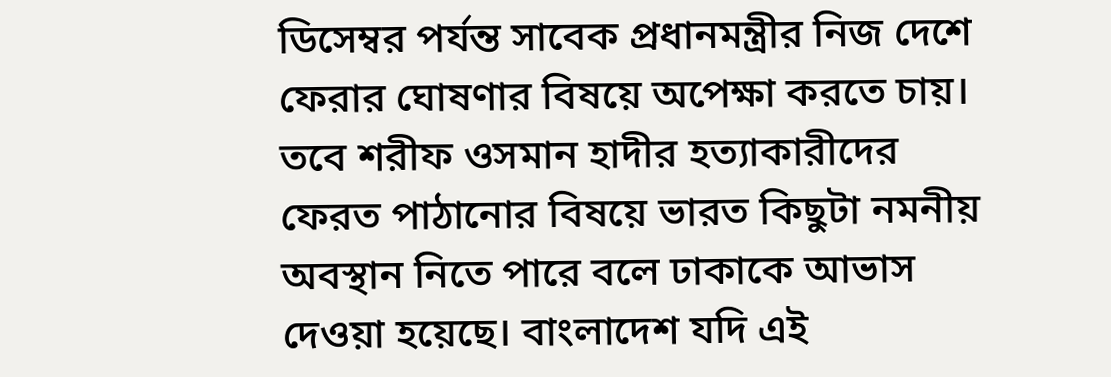ডিসেম্বর পর্যন্ত সাবেক প্রধানমন্ত্রীর নিজ দেশে ফেরার ঘোষণার বিষয়ে অপেক্ষা করতে চায়। তবে শরীফ ওসমান হাদীর হত্যাকারীদের ফেরত পাঠানোর বিষয়ে ভারত কিছুটা নমনীয় অবস্থান নিতে পারে বলে ঢাকাকে আভাস দেওয়া হয়েছে। বাংলাদেশ যদি এই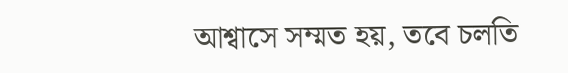আশ্বাসে সম্মত হয়, তবে চলতি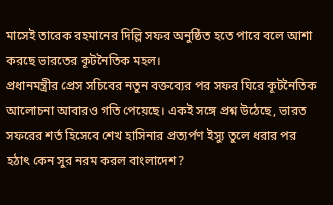মাসেই তারেক রহমানের দিল্লি সফর অনুষ্ঠিত হতে পারে বলে আশা করছে ভারতের কূটনৈতিক মহল।
প্রধানমন্ত্রীর প্রেস সচিবের নতুন বক্তব্যের পর সফর ঘিরে কূটনৈতিক আলোচনা আবারও গতি পেয়েছে। একই সঙ্গে প্রশ্ন উঠেছে, ভারত সফরের শর্ত হিসেবে শেখ হাসিনার প্রত্যর্পণ ইস্যু তুলে ধরার পর হঠাৎ কেন সুর নরম করল বাংলাদেশ?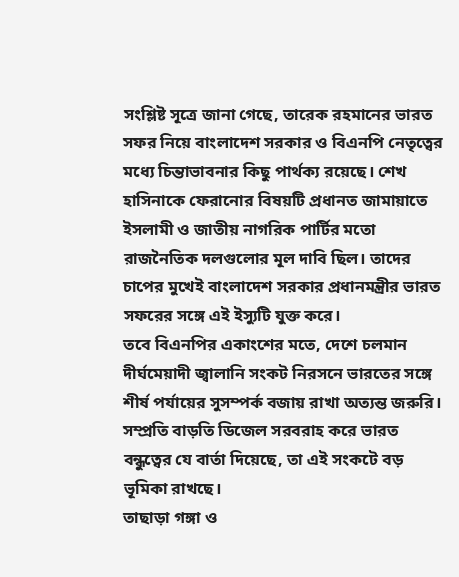সংশ্লিষ্ট সূত্রে জানা গেছে, তারেক রহমানের ভারত সফর নিয়ে বাংলাদেশ সরকার ও বিএনপি নেতৃত্বের মধ্যে চিন্তাভাবনার কিছু পার্থক্য রয়েছে। শেখ হাসিনাকে ফেরানোর বিষয়টি প্রধানত জামায়াতে ইসলামী ও জাতীয় নাগরিক পার্টির মতো রাজনৈতিক দলগুলোর মূল দাবি ছিল। তাদের চাপের মুখেই বাংলাদেশ সরকার প্রধানমন্ত্রীর ভারত সফরের সঙ্গে এই ইস্যুটি যুক্ত করে।
তবে বিএনপির একাংশের মতে, দেশে চলমান দীর্ঘমেয়াদী জ্বালানি সংকট নিরসনে ভারতের সঙ্গে শীর্ষ পর্যায়ের সুসম্পর্ক বজায় রাখা অত্যন্ত জরুরি। সম্প্রতি বাড়তি ডিজেল সরবরাহ করে ভারত বন্ধুত্বের যে বার্তা দিয়েছে, তা এই সংকটে বড় ভূমিকা রাখছে।
তাছাড়া গঙ্গা ও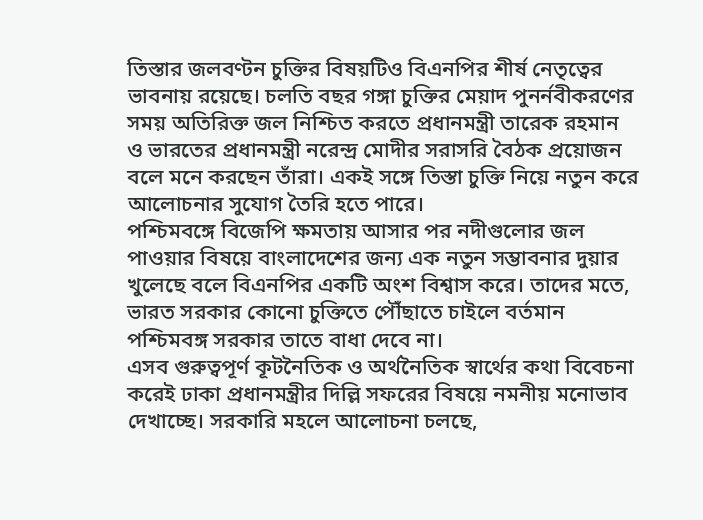তিস্তার জলবণ্টন চুক্তির বিষয়টিও বিএনপির শীর্ষ নেতৃত্বের ভাবনায় রয়েছে। চলতি বছর গঙ্গা চুক্তির মেয়াদ পুনর্নবীকরণের সময় অতিরিক্ত জল নিশ্চিত করতে প্রধানমন্ত্রী তারেক রহমান ও ভারতের প্রধানমন্ত্রী নরেন্দ্র মোদীর সরাসরি বৈঠক প্রয়োজন বলে মনে করছেন তাঁরা। একই সঙ্গে তিস্তা চুক্তি নিয়ে নতুন করে আলোচনার সুযোগ তৈরি হতে পারে।
পশ্চিমবঙ্গে বিজেপি ক্ষমতায় আসার পর নদীগুলোর জল পাওয়ার বিষয়ে বাংলাদেশের জন্য এক নতুন সম্ভাবনার দুয়ার খুলেছে বলে বিএনপির একটি অংশ বিশ্বাস করে। তাদের মতে, ভারত সরকার কোনো চুক্তিতে পৌঁছাতে চাইলে বর্তমান পশ্চিমবঙ্গ সরকার তাতে বাধা দেবে না।
এসব গুরুত্বপূর্ণ কূটনৈতিক ও অর্থনৈতিক স্বার্থের কথা বিবেচনা করেই ঢাকা প্রধানমন্ত্রীর দিল্লি সফরের বিষয়ে নমনীয় মনোভাব দেখাচ্ছে। সরকারি মহলে আলোচনা চলছে,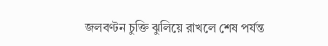জলবণ্টন চুক্তি ঝুলিয়ে রাখলে শেষ পর্যন্ত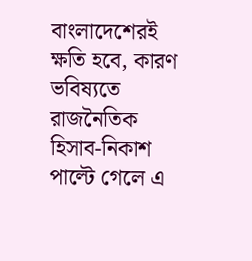বাংলাদেশেরই ক্ষতি হবে, কারণ ভবিষ্যতে রাজনৈতিক হিসাব-নিকাশ পাল্টে গেলে এ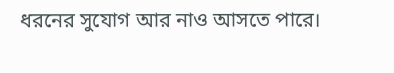ধরনের সুযোগ আর নাও আসতে পারে।